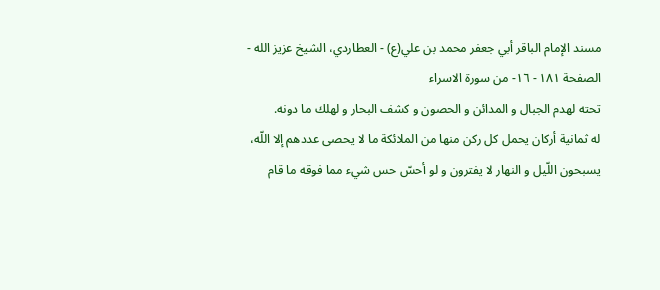مسند الإمام الباقر أبي جعفر محمد بن علي(ع) - العطاردي، الشيخ عزيز الله - الصفحة ١٨١ - ١٦- من سورة الاسراء
تحته لهدم الجبال و المدائن و الحصون و كشف البحار و لهلك ما دونه.
له ثمانية أركان يحمل كل ركن منها من الملائكة ما لا يحصى عددهم إلا اللّه، يسبحون اللّيل و النهار لا يفترون و لو أحسّ حس شيء مما فوقه ما قام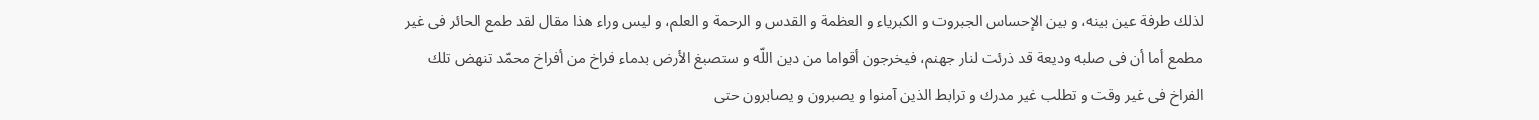لذلك طرفة عين بينه، و بين الإحساس الجبروت و الكبرياء و العظمة و القدس و الرحمة و العلم، و ليس وراء هذا مقال لقد طمع الحائر فى غير مطمع أما أن فى صلبه وديعة قد ذرئت لنار جهنم، فيخرجون أقواما من دين اللّه و ستصبغ الأرض بدماء فراخ من أفراخ محمّد تنهض تلك الفراخ فى غير وقت و تطلب غير مدرك و ترابط الذين آمنوا و يصبرون و يصابرون حتى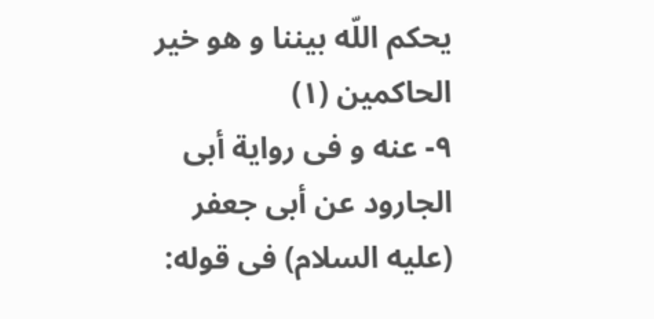يحكم اللّه بيننا و هو خير الحاكمين (١)
٩- عنه و فى رواية أبى الجارود عن أبى جعفر (عليه السلام) فى قوله: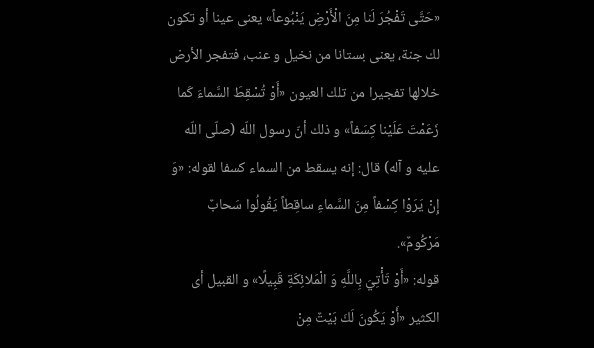«حَتَّى تَفْجُرَ لَنا مِنَ الْأَرْضِ يَنْبُوعاً» يعنى عينا أو تكون لك جنة، يعنى بستانا من نخيل و عنب، فتفجر الأرض خلالها تفجيرا من تلك العيون «أَوْ تُسْقِطَ السَّماءَ كَما زَعَمْتَ عَلَيْنا كِسَفاً» و ذلك أنّ رسول اللّه (صلّى اللّه عليه و آله) قال: إنه يسقط من السماء كسفا لقوله: «وَ إِنْ يَرَوْا كِسْفاً مِنَ السَّماءِ ساقِطاً يَقُولُوا سَحابٌ مَرْكُومٌ».
قوله: «أَوْ تَأْتِيَ بِاللَّهِ وَ الْمَلائِكَةِ قَبِيلًا» و القبيل أى الكثير «أَوْ يَكُونَ لَكَ بَيْتٌ مِنْ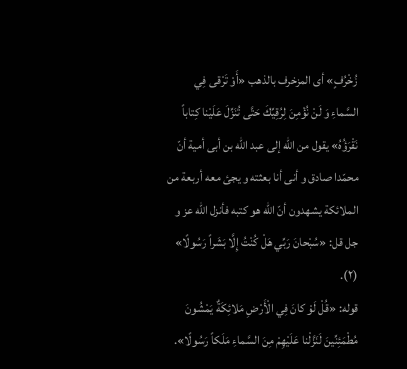زُخْرُفٍ» أى المزخرف بالذهب «أَوْ تَرْقى فِي السَّماءِ وَ لَنْ نُؤْمِنَ لِرُقِيِّكَ حَتَّى تُنَزِّلَ عَلَيْنا كِتاباً نَقْرَؤُهُ» يقول من اللّه إلى عبد اللّه بن أبى أمية أنّ محمّدا صادق و أنى أنا بعثته و يجئ معه أربعة من الملائكة يشهدون أنّ اللّه هو كتبه فأنزل اللّه عز و جل قل: «سُبْحانَ رَبِّي هَلْ كُنْتُ إِلَّا بَشَراً رَسُولًا» (٢).
قوله: «قُلْ لَوْ كانَ فِي الْأَرْضِ مَلائِكَةٌ يَمْشُونَ مُطْمَئِنِّينَ لَنَزَّلْنا عَلَيْهِمْ مِنَ السَّماءِ مَلَكاً رَسُولًا».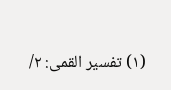(١) تفسير القمى: ٢/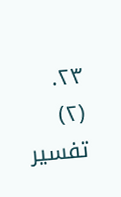٢٣.
(٢) تفسير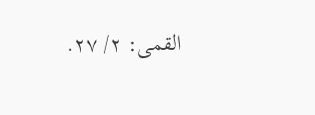القمى: ٢/ ٢٧.